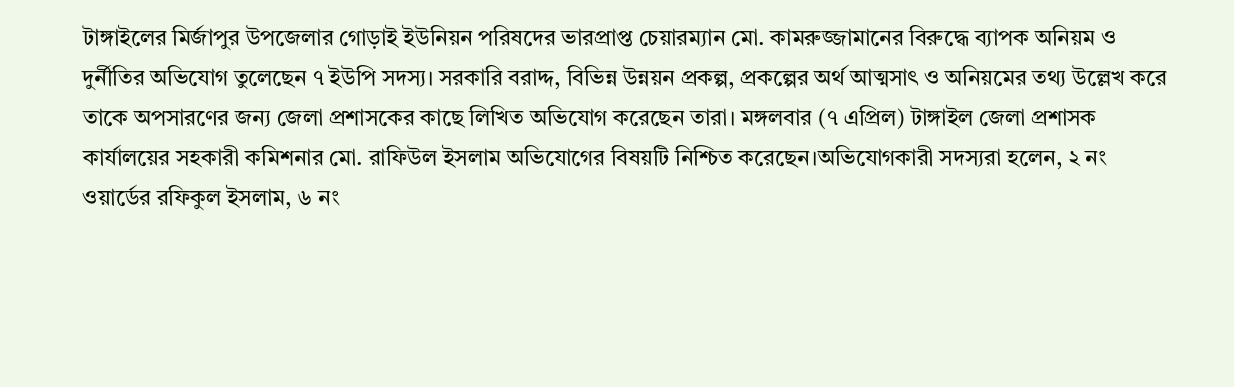টাঙ্গাইলের মির্জাপুর উপজেলার গোড়াই ইউনিয়ন পরিষদের ভারপ্রাপ্ত চেয়ারম্যান মো. কামরুজ্জামানের বিরুদ্ধে ব্যাপক অনিয়ম ও দুর্নীতির অভিযোগ তুলেছেন ৭ ইউপি সদস্য। সরকারি বরাদ্দ, বিভিন্ন উন্নয়ন প্রকল্প, প্রকল্পের অর্থ আত্মসাৎ ও অনিয়মের তথ্য উল্লেখ করে তাকে অপসারণের জন্য জেলা প্রশাসকের কাছে লিখিত অভিযোগ করেছেন তারা। মঙ্গলবার (৭ এপ্রিল) টাঙ্গাইল জেলা প্রশাসক কার্যালয়ের সহকারী কমিশনার মো. রাফিউল ইসলাম অভিযোগের বিষয়টি নিশ্চিত করেছেন।অভিযোগকারী সদস্যরা হলেন, ২ নং ওয়ার্ডের রফিকুল ইসলাম, ৬ নং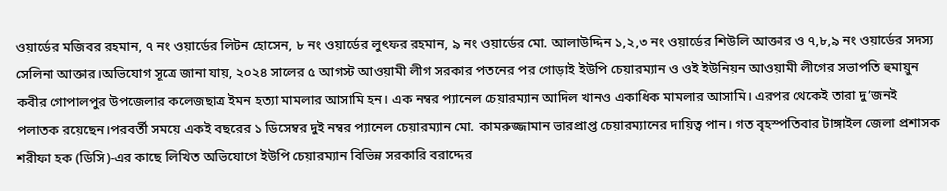ওয়ার্ডের মজিবর রহমান, ৭ নং ওয়ার্ডের লিটন হোসেন, ৮ নং ওয়ার্ডের লুৎফর রহমান, ৯ নং ওয়ার্ডের মো. আলাউদ্দিন ১,২,৩ নং ওয়ার্ডের শিউলি আক্তার ও ৭,৮,৯ নং ওয়ার্ডের সদস্য সেলিনা আক্তার।অভিযোগ সূত্রে জানা যায়, ২০২৪ সালের ৫ আগস্ট আওয়ামী লীগ সরকার পতনের পর গোড়াই ইউপি চেয়ারম্যান ও ওই ইউনিয়ন আওয়ামী লীগের সভাপতি হুমায়ুন কবীর গোপালপুর উপজেলার কলেজছাত্র ইমন হত্যা মামলার আসামি হন। এক নম্বর প্যানেল চেয়ারম্যান আদিল খানও একাধিক মামলার আসামি। এরপর থেকেই তারা দু’জনই পলাতক রয়েছেন।পরবর্তী সময়ে একই বছরের ১ ডিসেম্বর দুই নম্বর প্যানেল চেয়ারম্যান মো. কামরুজ্জামান ভারপ্রাপ্ত চেয়ারম্যানের দায়িত্ব পান। গত বৃহস্পতিবার টাঙ্গাইল জেলা প্রশাসক শরীফা হক (ডিসি)-এর কাছে লিখিত অভিযোগে ইউপি চেয়ারম্যান বিভিন্ন সরকারি বরাদ্দের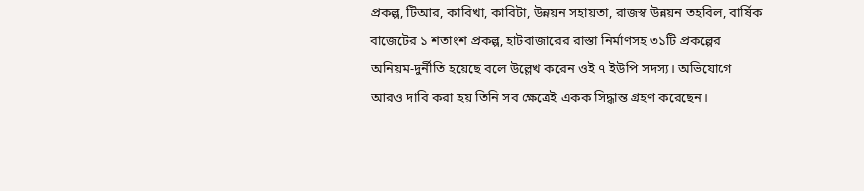প্রকল্প, টিআর, কাবিখা, কাবিটা, উন্নয়ন সহায়তা, রাজস্ব উন্নয়ন তহবিল, বার্ষিক বাজেটের ১ শতাংশ প্রকল্প, হাটবাজারের রাস্তা নির্মাণসহ ৩১টি প্রকল্পের অনিয়ম-দুর্নীতি হয়েছে বলে উল্লেখ করেন ওই ৭ ইউপি সদস্য। অভিযোগে আরও দাবি করা হয় তিনি সব ক্ষেত্রেই একক সিদ্ধান্ত গ্রহণ করেছেন।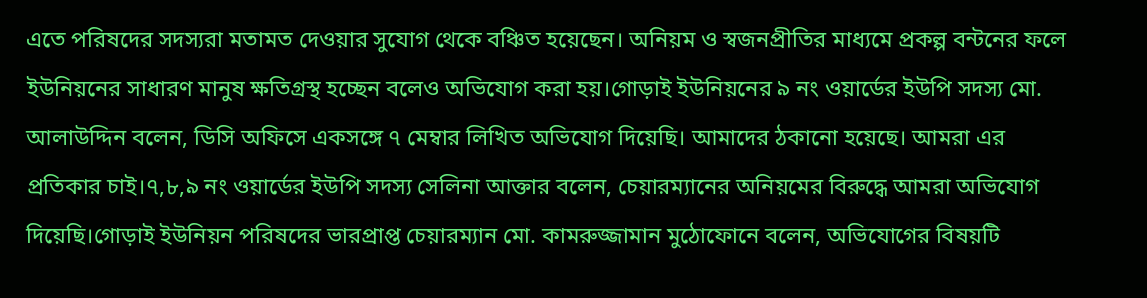এতে পরিষদের সদস্যরা মতামত দেওয়ার সুযোগ থেকে বঞ্চিত হয়েছেন। অনিয়ম ও স্বজনপ্রীতির মাধ্যমে প্রকল্প বন্টনের ফলে ইউনিয়নের সাধারণ মানুষ ক্ষতিগ্রস্থ হচ্ছেন বলেও অভিযোগ করা হয়।গোড়াই ইউনিয়নের ৯ নং ওয়ার্ডের ইউপি সদস্য মো. আলাউদ্দিন বলেন, ডিসি অফিসে একসঙ্গে ৭ মেম্বার লিখিত অভিযোগ দিয়েছি। আমাদের ঠকানো হয়েছে। আমরা এর প্রতিকার চাই।৭,৮,৯ নং ওয়ার্ডের ইউপি সদস্য সেলিনা আক্তার বলেন, চেয়ারম্যানের অনিয়মের বিরুদ্ধে আমরা অভিযোগ দিয়েছি।গোড়াই ইউনিয়ন পরিষদের ভারপ্রাপ্ত চেয়ারম্যান মো. কামরুজ্জামান মুঠোফোনে বলেন, অভিযোগের বিষয়টি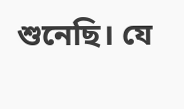শুনেছি। যে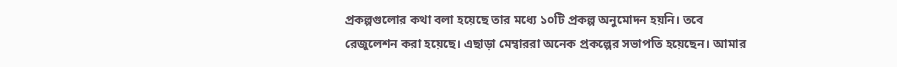প্রকল্পগুলোর কথা বলা হয়েছে তার মধ্যে ১০টি প্রকল্প অনুমোদন হয়নি। তবে রেজুলেশন করা হয়েছে। এছাড়া মেম্বাররা অনেক প্রকল্পের সভাপতি হয়েছেন। আমার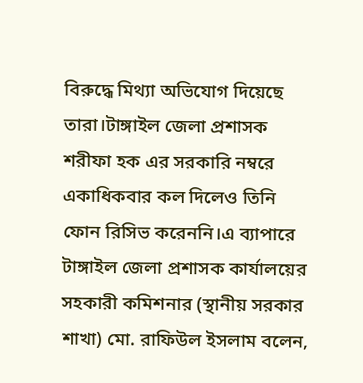বিরুদ্ধে মিথ্যা অভিযোগ দিয়েছে তারা।টাঙ্গাইল জেলা প্রশাসক শরীফা হক এর সরকারি নম্বরে একাধিকবার কল দিলেও তিনি ফোন রিসিভ করেননি।এ ব্যাপারে টাঙ্গাইল জেলা প্রশাসক কার্যালয়ের সহকারী কমিশনার (স্থানীয় সরকার শাখা) মো. রাফিউল ইসলাম বলেন,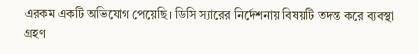এরকম একটি অভিযোগ পেয়েছি। ডিসি স্যারের নির্দেশনায় বিষয়টি তদন্ত করে ব্যবস্থা গ্রহণ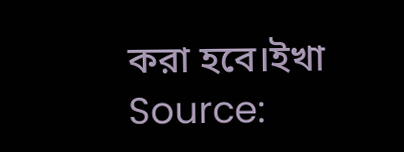করা হবে।ইখা
Source: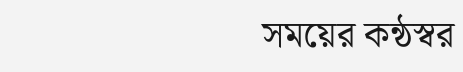সময়ের কন্ঠস্বর